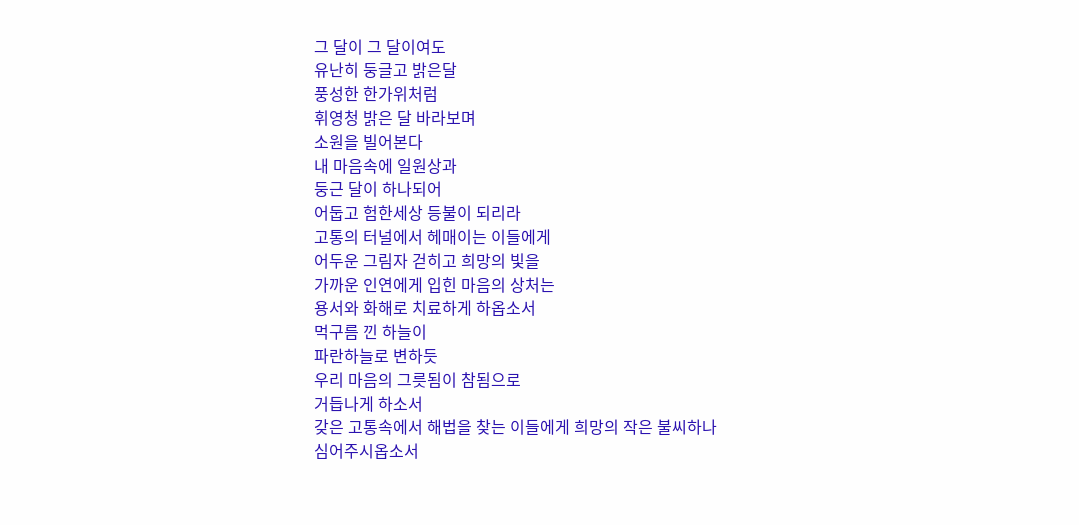그 달이 그 달이여도
유난히 둥글고 밝은달
풍성한 한가위처럼
휘영청 밝은 달 바라보며
소원을 빌어본다
내 마음속에 일원상과
둥근 달이 하나되어
어둡고 험한세상 등불이 되리라
고통의 터널에서 헤매이는 이들에게
어두운 그림자 걷히고 희망의 빛을
가까운 인연에게 입힌 마음의 상처는
용서와 화해로 치료하게 하옵소서
먹구름 낀 하늘이
파란하늘로 변하듯
우리 마음의 그릇됨이 참됨으로
거듭나게 하소서
갖은 고통속에서 해법을 찾는 이들에게 희망의 작은 불씨하나
심어주시옵소서